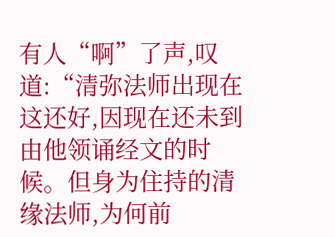有人“啊”了声,叹道:“清弥法师出现在这还好,因现在还未到由他领诵经文的时候。但身为住持的清缘法师,为何前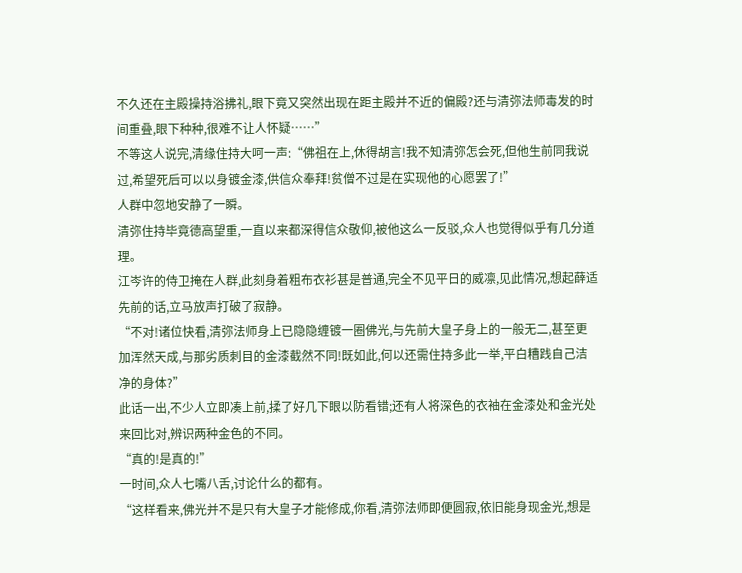不久还在主殿操持浴拂礼,眼下竟又突然出现在距主殿并不近的偏殿?还与清弥法师毒发的时间重叠,眼下种种,很难不让人怀疑……”
不等这人说完,清缘住持大呵一声:“佛祖在上,休得胡言!我不知清弥怎会死,但他生前同我说过,希望死后可以以身镀金漆,供信众奉拜!贫僧不过是在实现他的心愿罢了!”
人群中忽地安静了一瞬。
清弥住持毕竟德高望重,一直以来都深得信众敬仰,被他这么一反驳,众人也觉得似乎有几分道理。
江岑许的侍卫掩在人群,此刻身着粗布衣衫甚是普通,完全不见平日的威凛,见此情况,想起薛适先前的话,立马放声打破了寂静。
“不对!诸位快看,清弥法师身上已隐隐缠镀一圈佛光,与先前大皇子身上的一般无二,甚至更加浑然天成,与那劣质刺目的金漆截然不同!既如此,何以还需住持多此一举,平白糟践自己洁净的身体?”
此话一出,不少人立即凑上前,揉了好几下眼以防看错;还有人将深色的衣袖在金漆处和金光处来回比对,辨识两种金色的不同。
“真的!是真的!”
一时间,众人七嘴八舌,讨论什么的都有。
“这样看来,佛光并不是只有大皇子才能修成,你看,清弥法师即便圆寂,依旧能身现金光,想是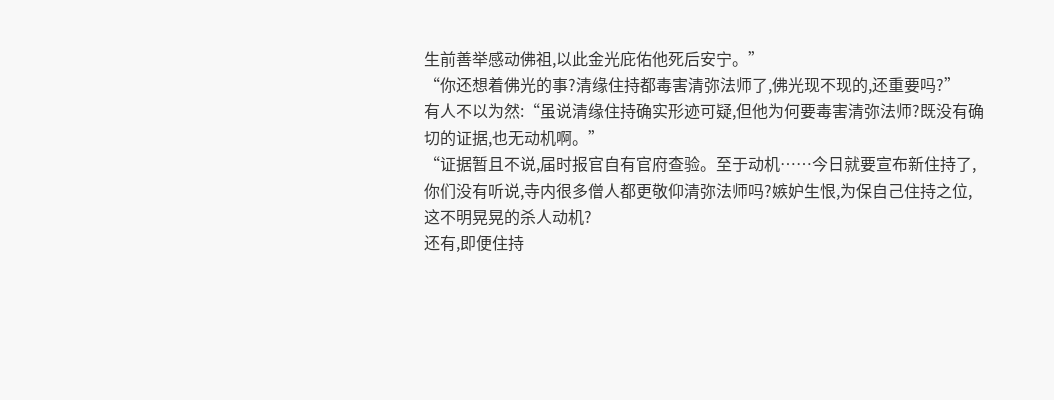生前善举感动佛祖,以此金光庇佑他死后安宁。”
“你还想着佛光的事?清缘住持都毒害清弥法师了,佛光现不现的,还重要吗?”
有人不以为然:“虽说清缘住持确实形迹可疑,但他为何要毒害清弥法师?既没有确切的证据,也无动机啊。”
“证据暂且不说,届时报官自有官府查验。至于动机……今日就要宣布新住持了,你们没有听说,寺内很多僧人都更敬仰清弥法师吗?嫉妒生恨,为保自己住持之位,这不明晃晃的杀人动机?
还有,即便住持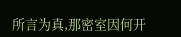所言为真,那密室因何开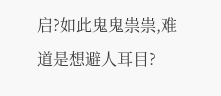启?如此鬼鬼祟祟,难道是想避人耳目?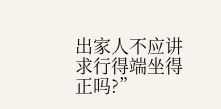出家人不应讲求行得端坐得正吗?”